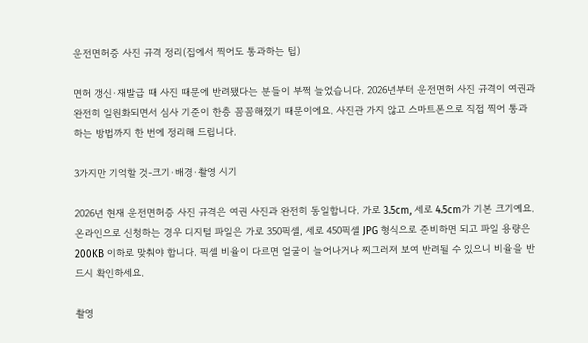운전면허증 사진 규격 정리(집에서 찍어도 통과하는 팁)

면허 갱신·재발급 때 사진 때문에 반려됐다는 분들이 부쩍 늘었습니다. 2026년부터 운전면허 사진 규격이 여권과 완전히 일원화되면서 심사 기준이 한층 꼼꼼해졌기 때문이에요. 사진관 가지 않고 스마트폰으로 직접 찍어 통과하는 방법까지 한 번에 정리해 드립니다.

3가지만 기억할 것-크기·배경·촬영 시기

2026년 현재 운전면허증 사진 규격은 여권 사진과 완전히 동일합니다. 가로 3.5cm, 세로 4.5cm가 기본 크기예요. 온라인으로 신청하는 경우 디지털 파일은 가로 350픽셀, 세로 450픽셀 JPG 형식으로 준비하면 되고 파일 용량은 200KB 이하로 맞춰야 합니다. 픽셀 비율이 다르면 얼굴이 늘어나거나 찌그러져 보여 반려될 수 있으니 비율을 반드시 확인하세요.

촬영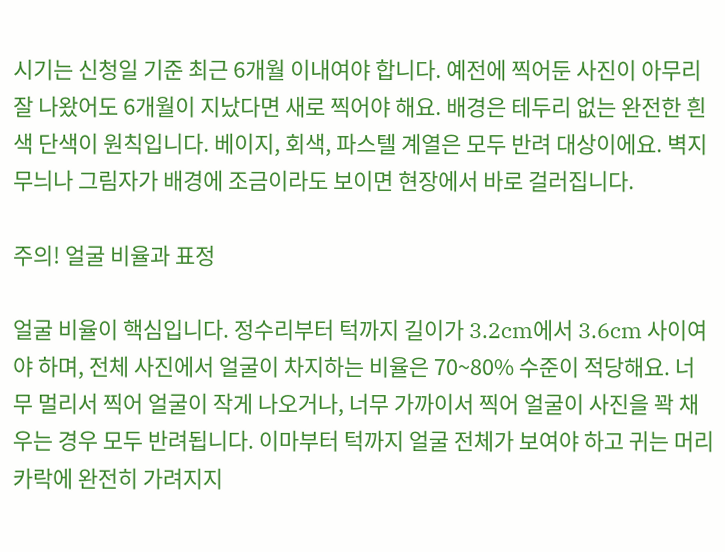시기는 신청일 기준 최근 6개월 이내여야 합니다. 예전에 찍어둔 사진이 아무리 잘 나왔어도 6개월이 지났다면 새로 찍어야 해요. 배경은 테두리 없는 완전한 흰색 단색이 원칙입니다. 베이지, 회색, 파스텔 계열은 모두 반려 대상이에요. 벽지 무늬나 그림자가 배경에 조금이라도 보이면 현장에서 바로 걸러집니다.

주의! 얼굴 비율과 표정

얼굴 비율이 핵심입니다. 정수리부터 턱까지 길이가 3.2cm에서 3.6cm 사이여야 하며, 전체 사진에서 얼굴이 차지하는 비율은 70~80% 수준이 적당해요. 너무 멀리서 찍어 얼굴이 작게 나오거나, 너무 가까이서 찍어 얼굴이 사진을 꽉 채우는 경우 모두 반려됩니다. 이마부터 턱까지 얼굴 전체가 보여야 하고 귀는 머리카락에 완전히 가려지지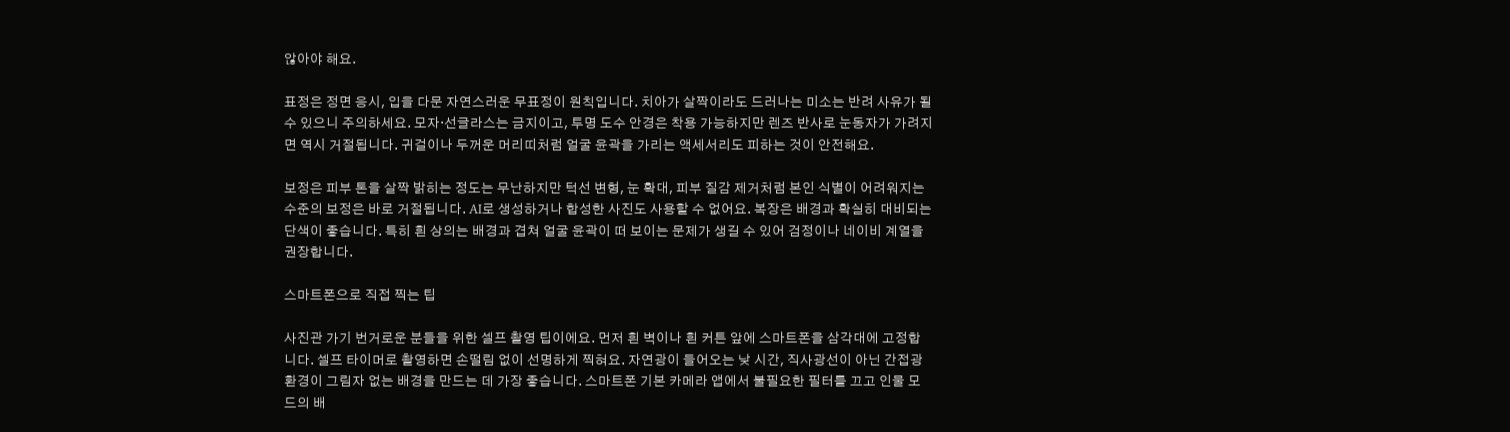않아야 해요.

표정은 정면 응시, 입을 다문 자연스러운 무표정이 원칙입니다. 치아가 살짝이라도 드러나는 미소는 반려 사유가 될 수 있으니 주의하세요. 모자·선글라스는 금지이고, 투명 도수 안경은 착용 가능하지만 렌즈 반사로 눈동자가 가려지면 역시 거절됩니다. 귀걸이나 두꺼운 머리띠처럼 얼굴 윤곽을 가리는 액세서리도 피하는 것이 안전해요.

보정은 피부 톤을 살짝 밝히는 정도는 무난하지만 턱선 변형, 눈 확대, 피부 질감 제거처럼 본인 식별이 어려워지는 수준의 보정은 바로 거절됩니다. AI로 생성하거나 합성한 사진도 사용할 수 없어요. 복장은 배경과 확실히 대비되는 단색이 좋습니다. 특히 흰 상의는 배경과 겹쳐 얼굴 윤곽이 떠 보이는 문제가 생길 수 있어 검정이나 네이비 계열을 권장합니다.

스마트폰으로 직접 찍는 팁

사진관 가기 번거로운 분들을 위한 셀프 촬영 팁이에요. 먼저 흰 벽이나 흰 커튼 앞에 스마트폰을 삼각대에 고정합니다. 셀프 타이머로 촬영하면 손떨림 없이 선명하게 찍혀요. 자연광이 들어오는 낮 시간, 직사광선이 아닌 간접광 환경이 그림자 없는 배경을 만드는 데 가장 좋습니다. 스마트폰 기본 카메라 앱에서 불필요한 필터를 끄고 인물 모드의 배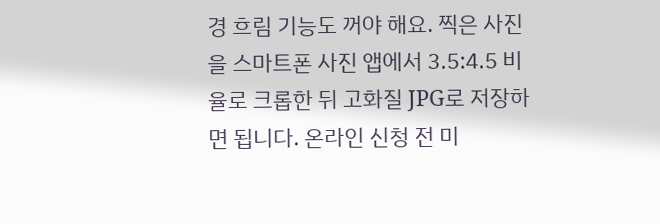경 흐림 기능도 꺼야 해요. 찍은 사진을 스마트폰 사진 앱에서 3.5:4.5 비율로 크롭한 뒤 고화질 JPG로 저장하면 됩니다. 온라인 신청 전 미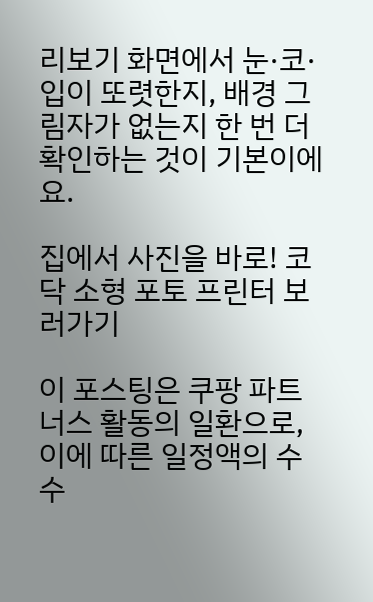리보기 화면에서 눈·코·입이 또렷한지, 배경 그림자가 없는지 한 번 더 확인하는 것이 기본이에요.

집에서 사진을 바로! 코닥 소형 포토 프린터 보러가기

이 포스팅은 쿠팡 파트너스 활동의 일환으로, 이에 따른 일정액의 수수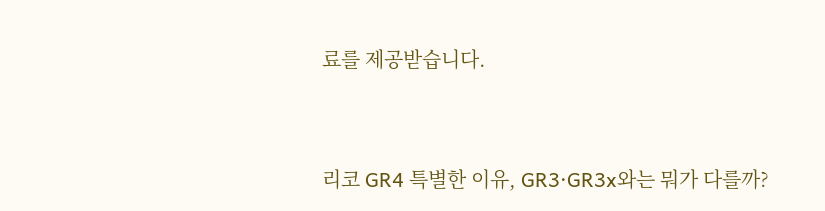료를 제공받습니다.


리코 GR4 특별한 이유, GR3·GR3x와는 뭐가 다를까?